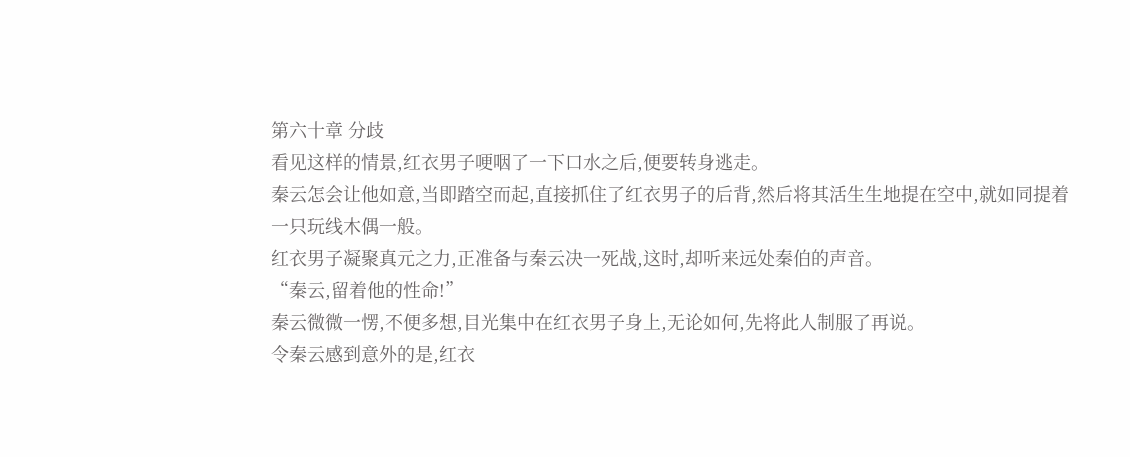第六十章 分歧
看见这样的情景,红衣男子哽咽了一下口水之后,便要转身逃走。
秦云怎会让他如意,当即踏空而起,直接抓住了红衣男子的后背,然后将其活生生地提在空中,就如同提着一只玩线木偶一般。
红衣男子凝聚真元之力,正准备与秦云决一死战,这时,却听来远处秦伯的声音。
“秦云,留着他的性命!”
秦云微微一愣,不便多想,目光集中在红衣男子身上,无论如何,先将此人制服了再说。
令秦云感到意外的是,红衣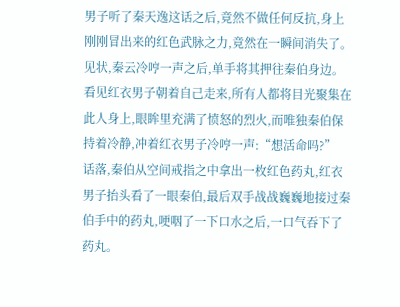男子听了秦天逸这话之后,竟然不做任何反抗,身上刚刚冒出来的红色武脉之力,竟然在一瞬间消失了。
见状,秦云冷哼一声之后,单手将其押往秦伯身边。
看见红衣男子朝着自己走来,所有人都将目光聚集在此人身上,眼眸里充满了愤怒的烈火,而唯独秦伯保持着冷静,冲着红衣男子冷哼一声:“想活命吗?”
话落,秦伯从空间戒指之中拿出一枚红色药丸,红衣男子抬头看了一眼秦伯,最后双手战战巍巍地接过秦伯手中的药丸,哽咽了一下口水之后,一口气吞下了药丸。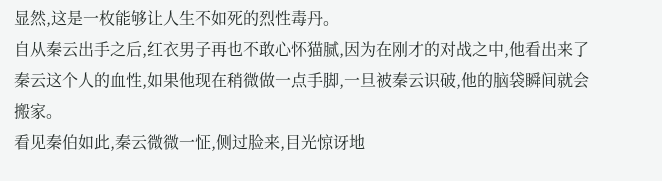显然,这是一枚能够让人生不如死的烈性毒丹。
自从秦云出手之后,红衣男子再也不敢心怀猫腻,因为在刚才的对战之中,他看出来了秦云这个人的血性,如果他现在稍微做一点手脚,一旦被秦云识破,他的脑袋瞬间就会搬家。
看见秦伯如此,秦云微微一怔,侧过脸来,目光惊讶地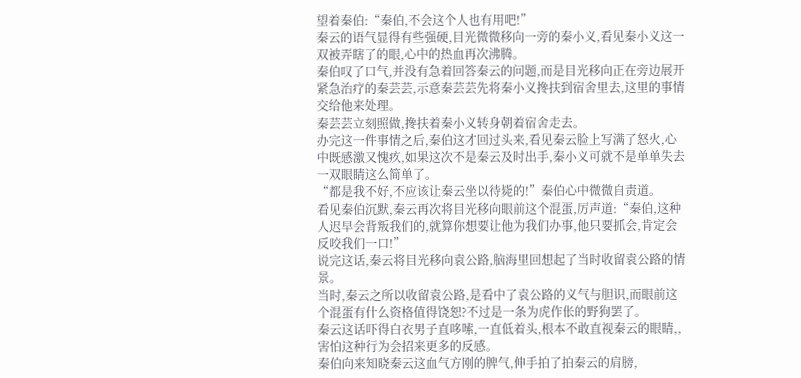望着秦伯:“秦伯,不会这个人也有用吧!”
秦云的语气显得有些强硬,目光微微移向一旁的秦小义,看见秦小义这一双被弄瞎了的眼,心中的热血再次沸腾。
秦伯叹了口气,并没有急着回答秦云的问题,而是目光移向正在旁边展开紧急治疗的秦芸芸,示意秦芸芸先将秦小义搀扶到宿舍里去,这里的事情交给他来处理。
秦芸芸立刻照做,搀扶着秦小义转身朝着宿舍走去。
办完这一件事情之后,秦伯这才回过头来,看见秦云脸上写满了怒火,心中既感激又愧疚,如果这次不是秦云及时出手,秦小义可就不是单单失去一双眼睛这么简单了。
“都是我不好,不应该让秦云坐以待毙的!”秦伯心中微微自责道。
看见秦伯沉默,秦云再次将目光移向眼前这个混蛋,厉声道:“秦伯,这种人迟早会背叛我们的,就算你想要让他为我们办事,他只要抓会,肯定会反咬我们一口!”
说完这话,秦云将目光移向袁公路,脑海里回想起了当时收留袁公路的情景。
当时,秦云之所以收留袁公路,是看中了袁公路的义气与胆识,而眼前这个混蛋有什么资格值得饶恕?不过是一条为虎作伥的野狗罢了。
秦云这话吓得白衣男子直哆嗦,一直低着头,根本不敢直视秦云的眼睛,,害怕这种行为会招来更多的反感。
秦伯向来知晓秦云这血气方刚的脾气,伸手拍了拍秦云的肩膀,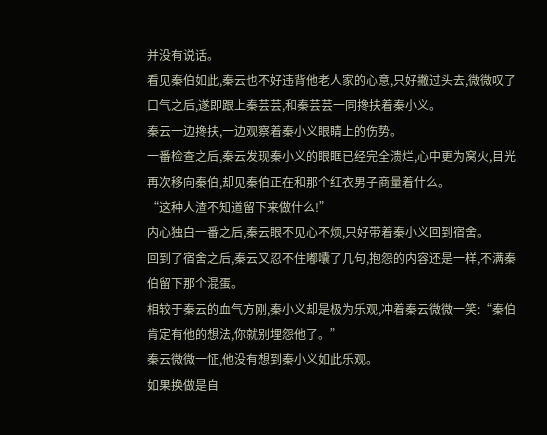并没有说话。
看见秦伯如此,秦云也不好违背他老人家的心意,只好撇过头去,微微叹了口气之后,遂即跟上秦芸芸,和秦芸芸一同搀扶着秦小义。
秦云一边搀扶,一边观察着秦小义眼睛上的伤势。
一番检查之后,秦云发现秦小义的眼眶已经完全溃烂,心中更为窝火,目光再次移向秦伯,却见秦伯正在和那个红衣男子商量着什么。
“这种人渣不知道留下来做什么!”
内心独白一番之后,秦云眼不见心不烦,只好带着秦小义回到宿舍。
回到了宿舍之后,秦云又忍不住嘟囔了几句,抱怨的内容还是一样,不满秦伯留下那个混蛋。
相较于秦云的血气方刚,秦小义却是极为乐观,冲着秦云微微一笑:“秦伯肯定有他的想法,你就别埋怨他了。”
秦云微微一怔,他没有想到秦小义如此乐观。
如果换做是自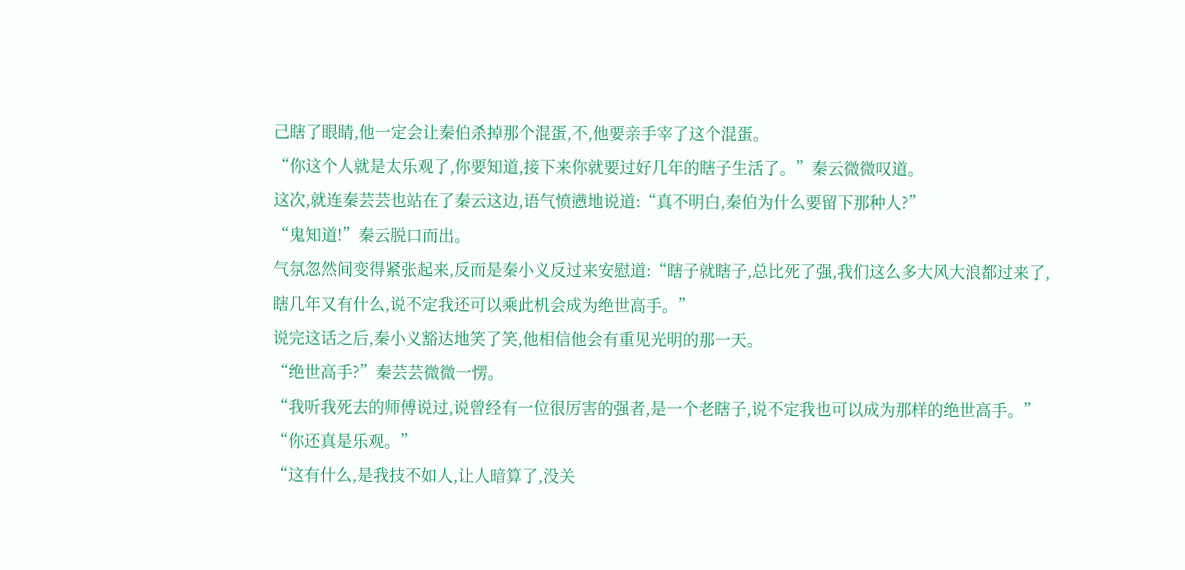己瞎了眼睛,他一定会让秦伯杀掉那个混蛋,不,他要亲手宰了这个混蛋。
“你这个人就是太乐观了,你要知道,接下来你就要过好几年的瞎子生活了。”秦云微微叹道。
这次,就连秦芸芸也站在了秦云这边,语气愤懑地说道:“真不明白,秦伯为什么要留下那种人?”
“鬼知道!”秦云脱口而出。
气氛忽然间变得紧张起来,反而是秦小义反过来安慰道:“瞎子就瞎子,总比死了强,我们这么多大风大浪都过来了,瞎几年又有什么,说不定我还可以乘此机会成为绝世高手。”
说完这话之后,秦小义豁达地笑了笑,他相信他会有重见光明的那一天。
“绝世高手?”秦芸芸微微一愣。
“我听我死去的师傅说过,说曾经有一位很厉害的强者,是一个老瞎子,说不定我也可以成为那样的绝世高手。”
“你还真是乐观。”
“这有什么,是我技不如人,让人暗算了,没关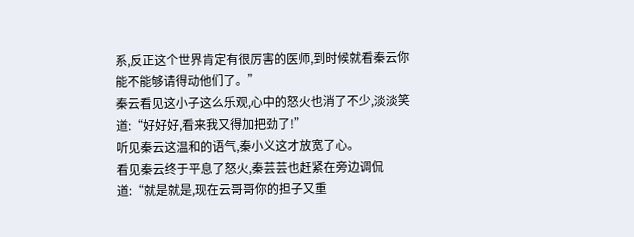系,反正这个世界肯定有很厉害的医师,到时候就看秦云你能不能够请得动他们了。”
秦云看见这小子这么乐观,心中的怒火也消了不少,淡淡笑道:“好好好,看来我又得加把劲了!”
听见秦云这温和的语气,秦小义这才放宽了心。
看见秦云终于平息了怒火,秦芸芸也赶紧在旁边调侃道:“就是就是,现在云哥哥你的担子又重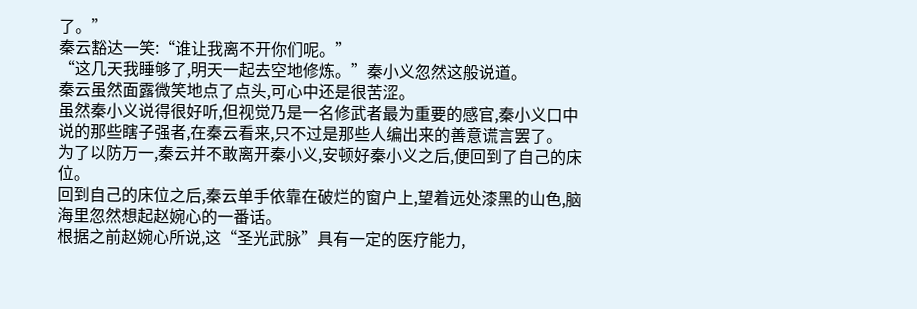了。”
秦云豁达一笑:“谁让我离不开你们呢。”
“这几天我睡够了,明天一起去空地修炼。”秦小义忽然这般说道。
秦云虽然面露微笑地点了点头,可心中还是很苦涩。
虽然秦小义说得很好听,但视觉乃是一名修武者最为重要的感官,秦小义口中说的那些瞎子强者,在秦云看来,只不过是那些人编出来的善意谎言罢了。
为了以防万一,秦云并不敢离开秦小义,安顿好秦小义之后,便回到了自己的床位。
回到自己的床位之后,秦云单手依靠在破烂的窗户上,望着远处漆黑的山色,脑海里忽然想起赵婉心的一番话。
根据之前赵婉心所说,这“圣光武脉”具有一定的医疗能力,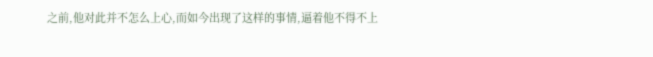之前,他对此并不怎么上心,而如今出现了这样的事情,逼着他不得不上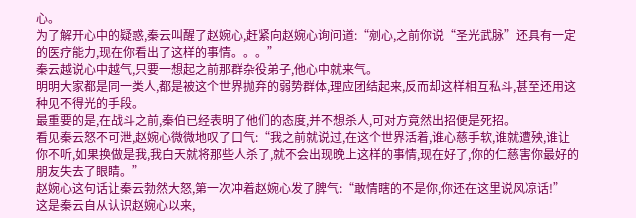心。
为了解开心中的疑惑,秦云叫醒了赵婉心,赶紧向赵婉心询问道:“剜心,之前你说“圣光武脉”还具有一定的医疗能力,现在你看出了这样的事情。。。”
秦云越说心中越气,只要一想起之前那群杂役弟子,他心中就来气。
明明大家都是同一类人,都是被这个世界抛弃的弱势群体,理应团结起来,反而却这样相互私斗,甚至还用这种见不得光的手段。
最重要的是,在战斗之前,秦伯已经表明了他们的态度,并不想杀人,可对方竟然出招便是死招。
看见秦云怒不可泄,赵婉心微微地叹了口气:“我之前就说过,在这个世界活着,谁心慈手软,谁就遭殃,谁让你不听,如果换做是我,我白天就将那些人杀了,就不会出现晚上这样的事情,现在好了,你的仁慈害你最好的朋友失去了眼睛。”
赵婉心这句话让秦云勃然大怒,第一次冲着赵婉心发了脾气:“敢情瞎的不是你,你还在这里说风凉话!”
这是秦云自从认识赵婉心以来,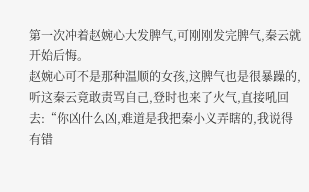第一次冲着赵婉心大发脾气,可刚刚发完脾气,秦云就开始后悔。
赵婉心可不是那种温顺的女孩,这脾气也是很暴躁的,听这秦云竟敢责骂自己,登时也来了火气,直接吼回去:“你凶什么凶,难道是我把秦小义弄瞎的,我说得有错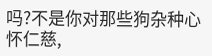吗?不是你对那些狗杂种心怀仁慈,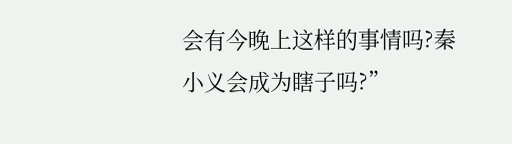会有今晚上这样的事情吗?秦小义会成为瞎子吗?”